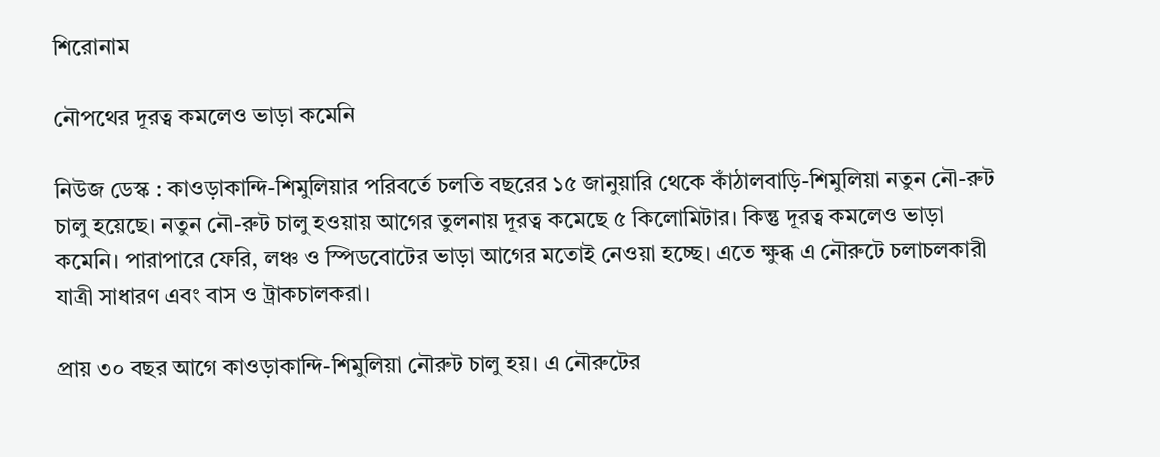শিরোনাম

নৌপথের দূরত্ব কমলেও ভাড়া কমেনি

নিউজ ডেস্ক : কাওড়াকান্দি-শিমুলিয়ার পরিবর্তে চলতি বছরের ১৫ জানুয়ারি থেকে কাঁঠালবাড়ি-শিমুলিয়া নতুন নৌ-রুট চালু হয়েছে। নতুন নৌ-রুট চালু হওয়ায় আগের তুলনায় দূরত্ব কমেছে ৫ কিলোমিটার। কিন্তু দূরত্ব কমলেও ভাড়া কমেনি। পারাপারে ফেরি, লঞ্চ ও স্পিডবোটের ভাড়া আগের মতোই নেওয়া হচ্ছে। এতে ক্ষুব্ধ এ নৌরুটে চলাচলকারী যাত্রী সাধারণ এবং বাস ও ট্রাকচালকরা।

প্রায় ৩০ বছর আগে কাওড়াকান্দি-শিমুলিয়া নৌরুট চালু হয়। এ নৌরুটের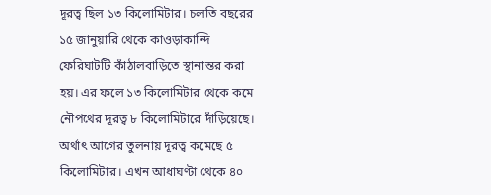দূরত্ব ছিল ১৩ কিলোমিটার। চলতি বছরের ১৫ জানুয়ারি থেকে কাওড়াকান্দি ফেরিঘাটটি কাঁঠালবাড়িতে স্থানান্তর করা হয়। এর ফলে ১৩ কিলোমিটার থেকে কমে নৌপথের দূরত্ব ৮ কিলোমিটারে দাঁড়িয়েছে। অর্থাৎ আগের তুলনায় দূরত্ব কমেছে ৫ কিলোমিটার। এখন আধাঘণ্টা থেকে ৪০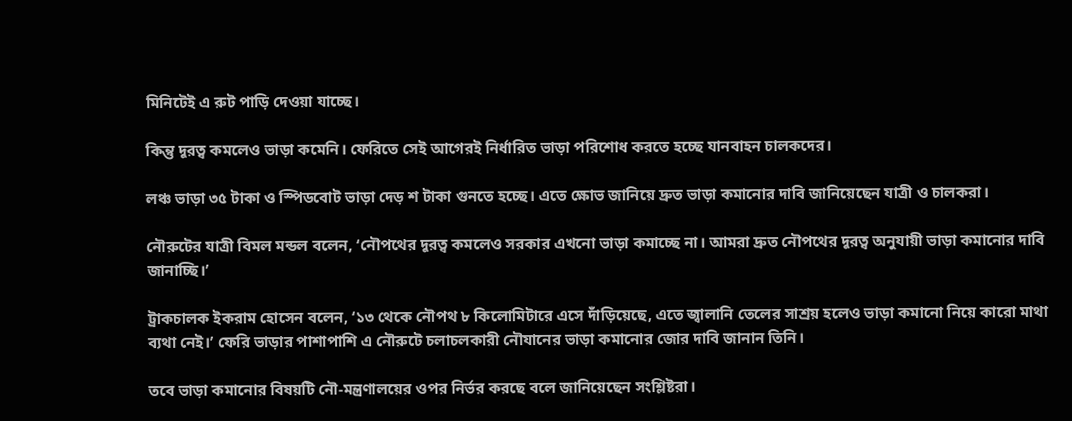মিনিটেই এ রুট পাড়ি দেওয়া যাচ্ছে।

কিন্তু দূরত্ব কমলেও ভাড়া কমেনি। ফেরিতে সেই আগেরই নির্ধারিত ভাড়া পরিশোধ করতে হচ্ছে যানবাহন চালকদের।

লঞ্চ ভাড়া ৩৫ টাকা ও স্পিডবোট ভাড়া দেড় শ টাকা গুনতে হচ্ছে। এতে ক্ষোভ জানিয়ে দ্রুত ভাড়া কমানোর দাবি জানিয়েছেন যাত্রী ও চালকরা।

নৌরুটের যাত্রী বিমল মন্ডল বলেন, ‘নৌপথের দূরত্ব কমলেও সরকার এখনো ভাড়া কমাচ্ছে না। আমরা দ্রুত নৌপথের দূরত্ব অনুযায়ী ভাড়া কমানোর দাবি জানাচ্ছি।’

ট্রাকচালক ইকরাম হোসেন বলেন, ‘১৩ থেকে নৌপথ ৮ কিলোমিটারে এসে দাঁড়িয়েছে, এতে জ্বালানি তেলের সাশ্রয় হলেও ভাড়া কমানো নিয়ে কারো মাথা ব্যথা নেই।’ ফেরি ভাড়ার পাশাপাশি এ নৌরুটে চলাচলকারী নৌযানের ভাড়া কমানোর জোর দাবি জানান তিনি।

তবে ভাড়া কমানোর বিষয়টি নৌ-মন্ত্রণালয়ের ওপর নির্ভর করছে বলে জানিয়েছেন সংশ্লিষ্টরা।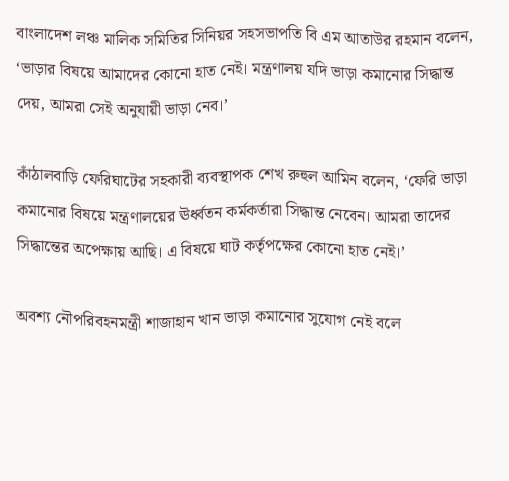বাংলাদেশ লঞ্চ মালিক সমিতির সিনিয়র সহসভাপতি বি এম আতাউর রহমান বলেন, ‘ভাড়ার বিষয়ে আমাদের কোনো হাত নেই। মন্ত্রণালয় যদি ভাড়া কমানোর সিদ্ধান্ত দেয়, আমরা সেই অনুযায়ী ভাড়া নেব।’

কাঁঠালবাড়ি ফেরিঘাটের সহকারী ব্যবস্থাপক শেখ রুহুল আমিন বলেন, ‘ফেরি ভাড়া কমানোর বিষয়ে মন্ত্রণালয়ের ঊর্ধ্বতন কর্মকর্তারা সিদ্ধান্ত নেবেন। আমরা তাদের সিদ্ধান্তের অপেক্ষায় আছি। এ বিষয়ে ঘাট কর্তৃপক্ষের কোনো হাত নেই।’

অবশ্য নৌপরিবহনমন্ত্রী শাজাহান খান ভাড়া কমানোর সুযোগ নেই বলে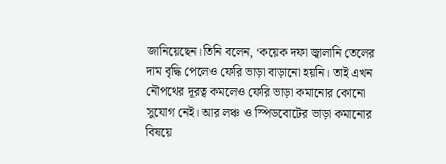জানিয়েছেন।তিনি বলেন, ‘কয়েক দফা জ্বালানি তেলের দাম বৃদ্ধি পেলেও ফেরি ভাড়া বাড়ানো হয়নি। তাই এখন নৌপথের দূরত্ব কমলেও ফেরি ভাড়া কমানোর কোনো সুযোগ নেই। আর লঞ্চ ও স্পিডবোটের ভাড়া কমানোর বিষয়ে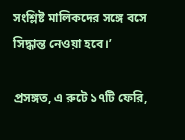সংশ্লিষ্ট মালিকদের সঙ্গে বসে সিদ্ধান্ত নেওয়া হবে।’

প্রসঙ্গত, এ রুটে ১৭টি ফেরি,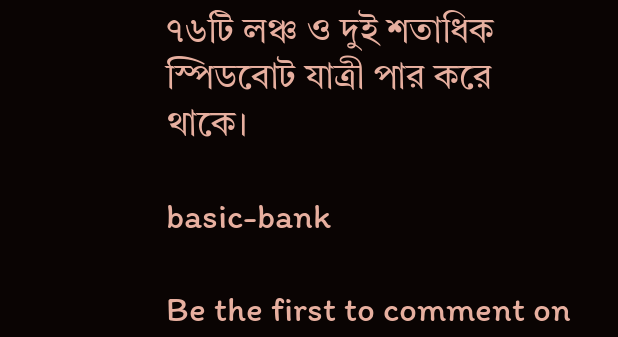৭৬টি লঞ্চ ও দুই শতাধিক স্পিডবোট যাত্রী পার করে থাকে।

basic-bank

Be the first to comment on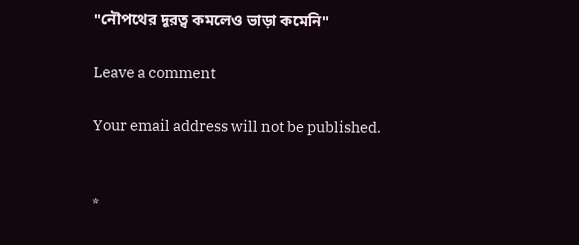"নৌপথের দূরত্ব কমলেও ভাড়া কমেনি"

Leave a comment

Your email address will not be published.


*